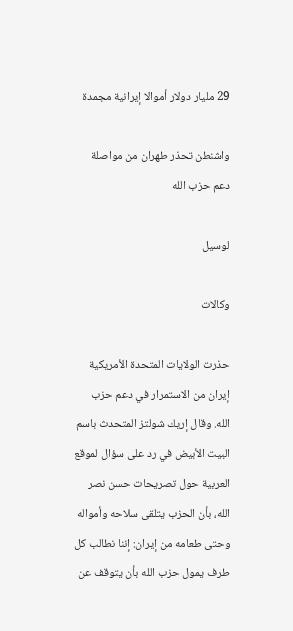29 مليار دولار أموالا إيرانية مجمدة

واشنطن تحذر طهران من مواصلة دعم حزب الله

لوسيل

وكالات

حذرت الولايات المتحدة الأمريكية إيران من الاستمرار في دعم حزب الله. وقال إريك شولتز المتحدث باسم البيت الأبيض في رد على سؤال لموقع العربية حول تصريحات حسن نصر الله، بأن الحزب يتلقى سلاحه وأمواله وحتى طعامه من إيران: إننا نطالب كل طرف يمول حزب الله بأن يتوقف عن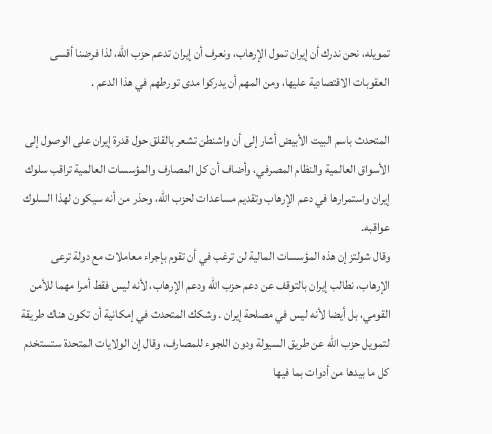تمويله، نحن ندرك أن إيران تمول الإرهاب، ونعرف أن إيران تدعم حزب الله، لذا فرضنا أقسى العقوبات الاقتصادية عليها، ومن المهم أن يدركوا مدى تورطهم في هذا الدعم .

المتحدث باسم البيت الأبيض أشار إلى أن واشنطن تشعر بالقلق حول قدرة إيران على الوصول إلى الأسواق العالمية والنظام المصرفي، وأضاف أن كل المصارف والمؤسسات العالمية تراقب سلوك إيران واستمرارها في دعم الإرهاب وتقديم مساعدات لحزب الله، وحذر من أنه سيكون لهذا السلوك عواقبه.
وقال شولتز إن هذه المؤسسات المالية لن ترغب في أن تقوم بإجراء معاملات مع دولة ترعى الإرهاب، نطالب إيران بالتوقف عن دعم حزب الله ودعم الإرهاب، لأنه ليس فقط أمرا مهما للأمن القومي، بل أيضا لأنه ليس في مصلحة إيران . وشكك المتحدث في إمكانية أن تكون هناك طريقة لتمويل حزب الله عن طريق السيولة ودون اللجوء للمصارف، وقال إن الولايات المتحدة ستستخدم كل ما بيدها من أدوات بما فيها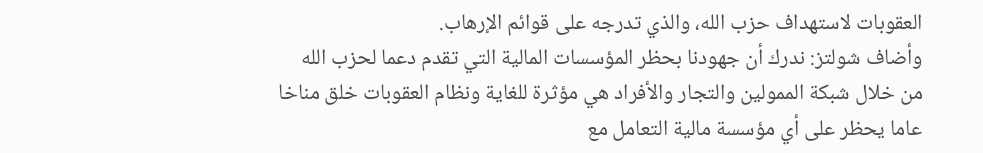العقوبات لاستهداف حزب الله، والذي تدرجه على قوائم الإرهاب.
وأضاف شولتز: ندرك أن جهودنا بحظر المؤسسات المالية التي تقدم دعما لحزب الله من خلال شبكة الممولين والتجار والأفراد هي مؤثرة للغاية ونظام العقوبات خلق مناخا عاما يحظر على أي مؤسسة مالية التعامل مع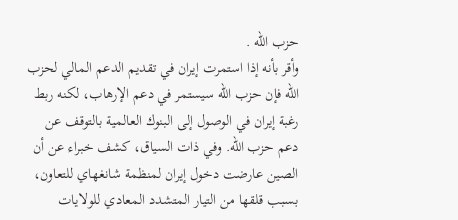حزب الله .
وأقر بأنه إذا استمرت إيران في تقديم الدعم المالي لحزب الله فإن حزب الله سيستمر في دعم الإرهاب، لكنه ربط رغبة إيران في الوصول إلى البنوك العالمية بالتوقف عن دعم حزب الله. وفي ذات السياق، كشف خبراء عن أن الصين عارضت دخول إيران لمنظمة شانغهاي للتعاون، بسبب قلقها من التيار المتشدد المعادي للولايات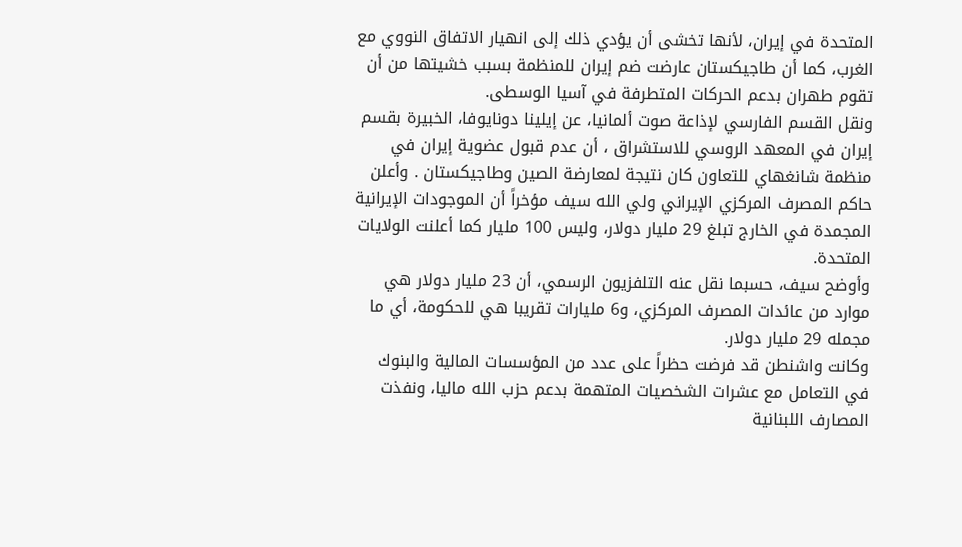المتحدة في إيران، لأنها تخشى أن يؤدي ذلك إلى انهيار الاتفاق النووي مع الغرب، كما أن طاجيكستان عارضت ضم إيران للمنظمة بسبب خشيتها من أن تقوم طهران بدعم الحركات المتطرفة في آسيا الوسطى.
ونقل القسم الفارسي لإذاعة صوت ألمانيا، عن إيلينا دونايوفا، الخبيرة بقسم إيران في المعهد الروسي للاستشراق ، أن عدم قبول عضوية إيران في منظمة شانغهاي للتعاون كان نتيجة لمعارضة الصين وطاجيكستان . وأعلن حاكم المصرف المركزي الإيراني ولي الله سيف مؤخراً أن الموجودات الإيرانية المجمدة في الخارج تبلغ 29 مليار دولار، وليس 100 مليار كما أعلنت الولايات المتحدة.
وأوضح سيف، حسبما نقل عنه التلفزيون الرسمي، أن 23 مليار دولار هي موارد من عائدات المصرف المركزي، و6 مليارات تقريبا هي للحكومة، أي ما مجمله 29 مليار دولار.
وكانت واشنطن قد فرضت حظراً على عدد من المؤسسات المالية والبنوك في التعامل مع عشرات الشخصيات المتهمة بدعم حزب الله ماليا، ونفذت المصارف اللبنانية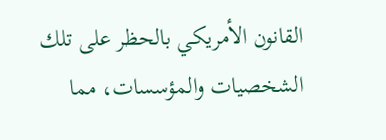القانون الأمريكي بالحظر على تلك الشخصيات والمؤسسات، مما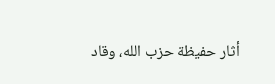أثار حفيظة حزب الله، وقاد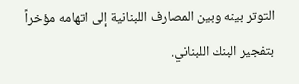التوتر بينه وبين المصارف اللبنانية إلى اتهامه مؤخراً بتفجير البنك اللبناني.